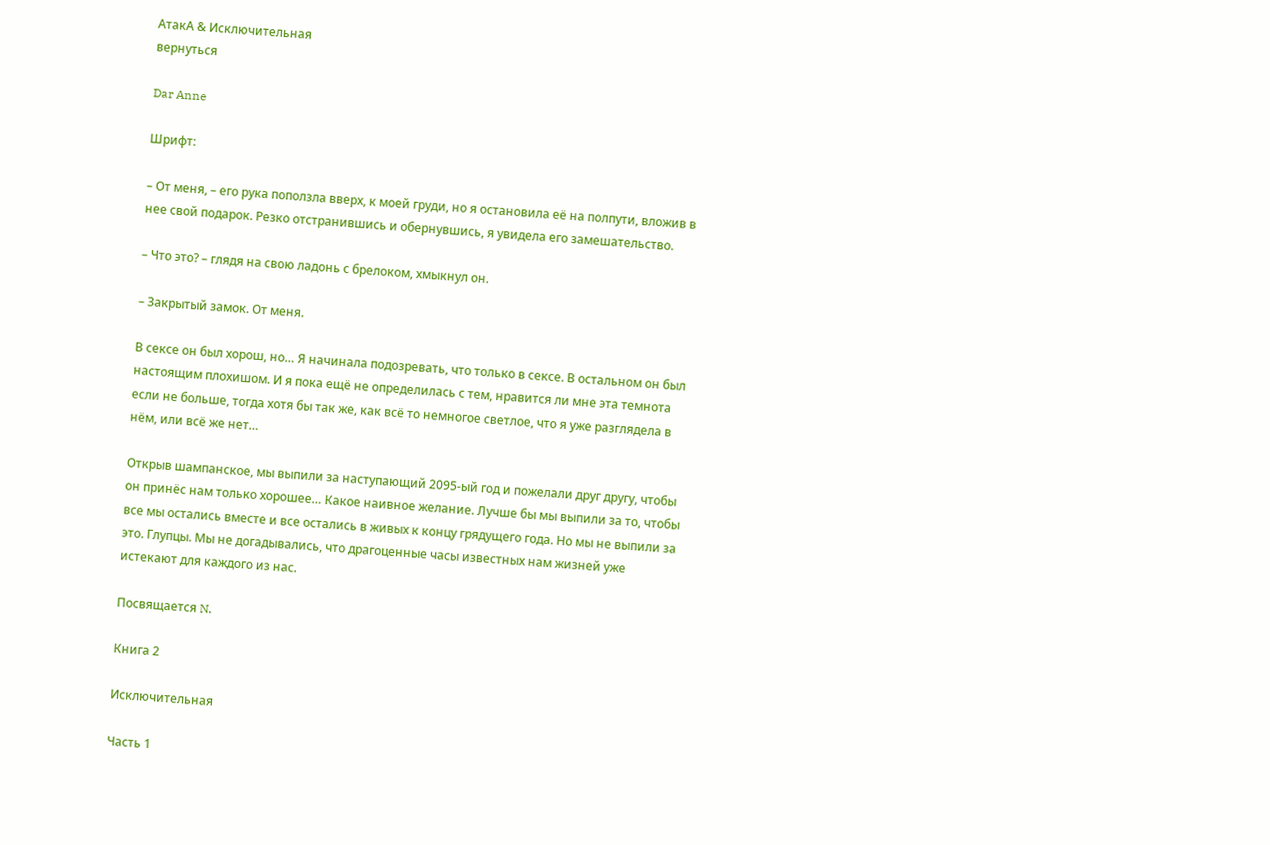АтакА & Исключительная
вернуться

Dar Anne

Шрифт:

– От меня, – его рука поползла вверх, к моей груди, но я остановила её на полпути, вложив в нее свой подарок. Резко отстранившись и обернувшись, я увидела его замешательство.

– Что это? – глядя на свою ладонь с брелоком, хмыкнул он.

– Закрытый замок. От меня.

В сексе он был хорош, но… Я начинала подозревать, что только в сексе. В остальном он был настоящим плохишом. И я пока ещё не определилась с тем, нравится ли мне эта темнота если не больше, тогда хотя бы так же, как всё то немногое светлое, что я уже разглядела в нём, или всё же нет…

Открыв шампанское, мы выпили за наступающий 2095-ый год и пожелали друг другу, чтобы он принёс нам только хорошее… Какое наивное желание. Лучше бы мы выпили за то, чтобы все мы остались вместе и все остались в живых к концу грядущего года. Но мы не выпили за это. Глупцы. Мы не догадывались, что драгоценные часы известных нам жизней уже истекают для каждого из нас.

Посвящается N.

Книга 2

Исключительная

Часть 1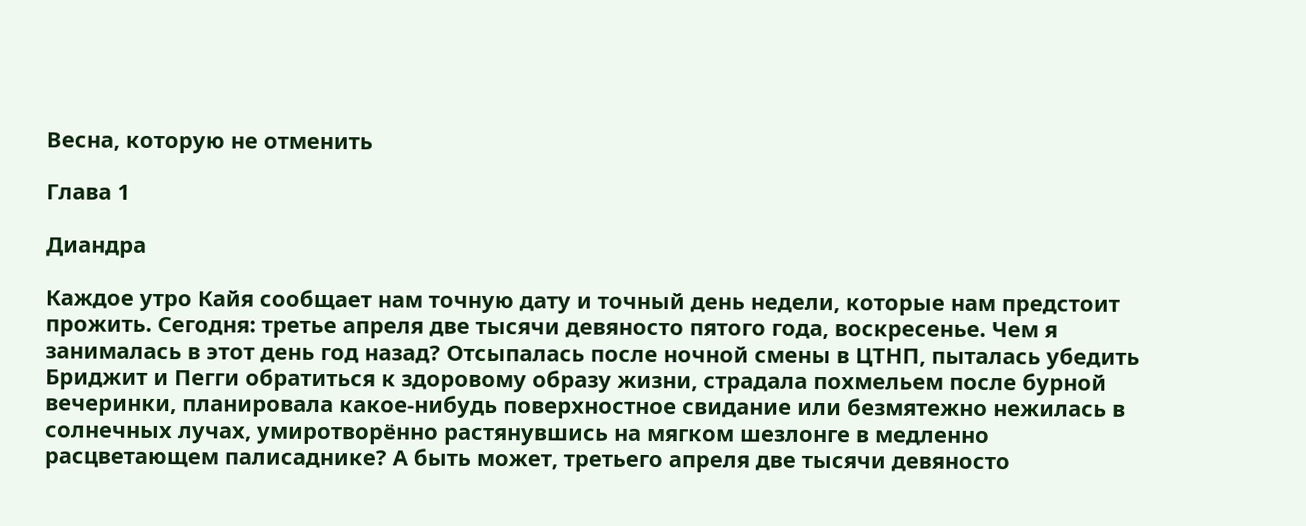Весна, которую не отменить

Глава 1

Диандра

Каждое утро Кайя сообщает нам точную дату и точный день недели, которые нам предстоит прожить. Сегодня: третье апреля две тысячи девяносто пятого года, воскресенье. Чем я занималась в этот день год назад? Отсыпалась после ночной смены в ЦТНП, пыталась убедить Бриджит и Пегги обратиться к здоровому образу жизни, страдала похмельем после бурной вечеринки, планировала какое-нибудь поверхностное свидание или безмятежно нежилась в солнечных лучах, умиротворённо растянувшись на мягком шезлонге в медленно расцветающем палисаднике? А быть может, третьего апреля две тысячи девяносто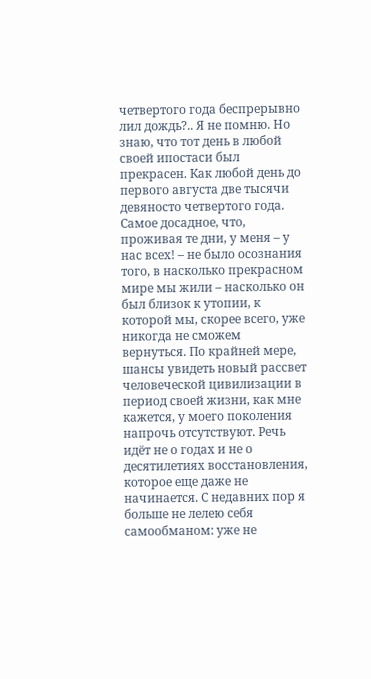четвертого года беспрерывно лил дождь?.. Я не помню. Но знаю, что тот день в любой своей ипостаси был прекрасен. Как любой день до первого августа две тысячи девяносто четвертого года. Самое досадное, что, проживая те дни, у меня – у нас всех! – не было осознания того, в насколько прекрасном мире мы жили – насколько он был близок к утопии, к которой мы, скорее всего, уже никогда не сможем вернуться. По крайней мере, шансы увидеть новый рассвет человеческой цивилизации в период своей жизни, как мне кажется, у моего поколения напрочь отсутствуют. Речь идёт не о годах и не о десятилетиях восстановления, которое еще даже не начинается. С недавних пор я больше не лелею себя самообманом: уже не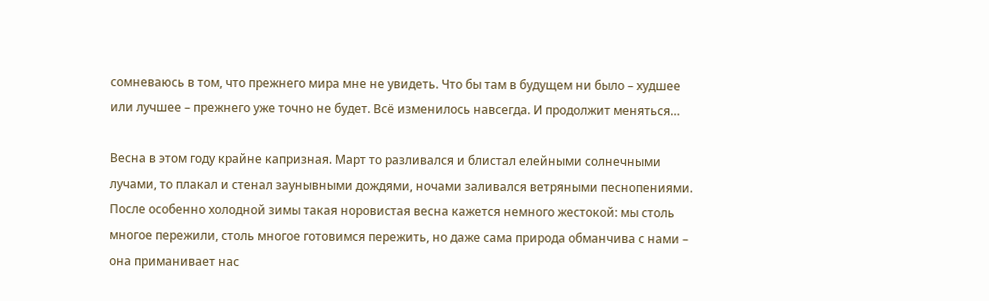сомневаюсь в том, что прежнего мира мне не увидеть. Что бы там в будущем ни было – худшее или лучшее – прежнего уже точно не будет. Всё изменилось навсегда. И продолжит меняться…

Весна в этом году крайне капризная. Март то разливался и блистал елейными солнечными лучами, то плакал и стенал заунывными дождями, ночами заливался ветряными песнопениями. После особенно холодной зимы такая норовистая весна кажется немного жестокой: мы столь многое пережили, столь многое готовимся пережить, но даже сама природа обманчива с нами – она приманивает нас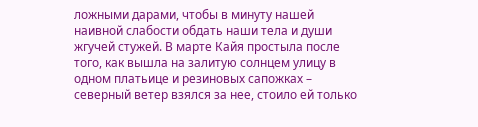ложными дарами, чтобы в минуту нашей наивной слабости обдать наши тела и души жгучей стужей. В марте Кайя простыла после того, как вышла на залитую солнцем улицу в одном платьице и резиновых сапожках – северный ветер взялся за нее, стоило ей только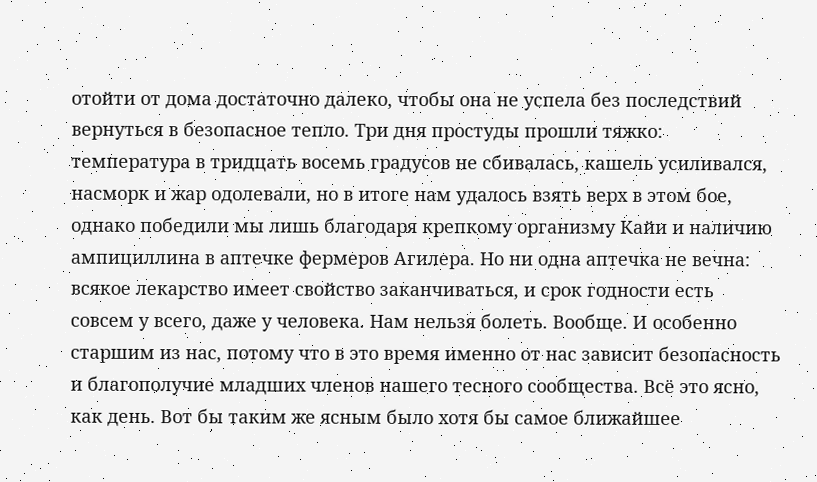отойти от дома достаточно далеко, чтобы она не успела без последствий вернуться в безопасное тепло. Три дня простуды прошли тяжко: температура в тридцать восемь градусов не сбивалась, кашель усиливался, насморк и жар одолевали, но в итоге нам удалось взять верх в этом бое, однако победили мы лишь благодаря крепкому организму Кайи и наличию ампициллина в аптечке фермеров Агилера. Но ни одна аптечка не вечна: всякое лекарство имеет свойство заканчиваться, и срок годности есть совсем у всего, даже у человека. Нам нельзя болеть. Вообще. И особенно старшим из нас, потому что в это время именно от нас зависит безопасность и благополучие младших членов нашего тесного сообщества. Всё это ясно, как день. Вот бы таким же ясным было хотя бы самое ближайшее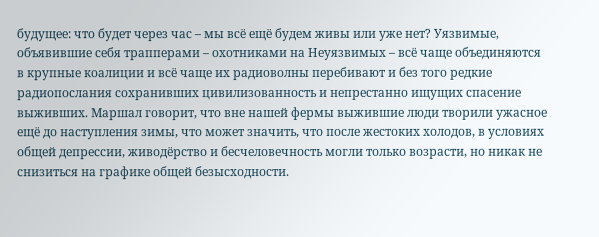будущее: что будет через час – мы всё ещё будем живы или уже нет? Уязвимые, объявившие себя трапперами – охотниками на Неуязвимых – всё чаще объединяются в крупные коалиции и всё чаще их радиоволны перебивают и без того редкие радиопослания сохранивших цивилизованность и непрестанно ищущих спасение выживших. Маршал говорит, что вне нашей фермы выжившие люди творили ужасное ещё до наступления зимы, что может значить, что после жестоких холодов, в условиях общей депрессии, живодёрство и бесчеловечность могли только возрасти, но никак не снизиться на графике общей безысходности.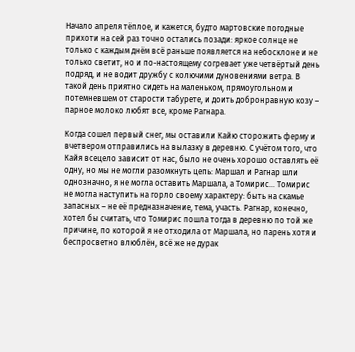Начало апреля тёплое, и кажется, будто мартовские погодные прихоти на сей раз точно остались позади: яркое солнце не только с каждым днём всё раньше появляется на небосклоне и не только светит, но и по-настоящему согревает уже четвёртый день подряд, и не водит дружбу с колючими дуновениями ветра. В такой день приятно сидеть на маленьком, прямоугольном и потемневшем от старости табурете, и доить добронравную козу – парное молоко любят все, кроме Рагнара.

Когда сошел первый снег, мы оставили Кайю сторожить ферму и вчетвером отправились на вылазку в деревню. С учётом того, что Кайя всецело зависит от нас, было не очень хорошо оставлять её одну, но мы не могли разомкнуть цепь: Маршал и Рагнар шли однозначно, я не могла оставить Маршала, а Томирис… Томирис не могла наступить на горло своему характеру: быть на скамье запасных – не её предназначение, тема, участь. Рагнар, конечно, хотел бы считать, что Томирис пошла тогда в деревню по той же причине, по которой я не отходила от Маршала, но парень хотя и беспросветно влюблён, всё же не дурак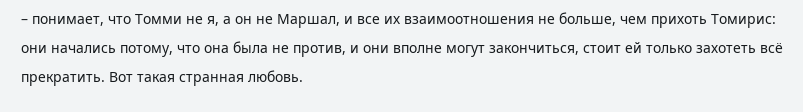– понимает, что Томми не я, а он не Маршал, и все их взаимоотношения не больше, чем прихоть Томирис: они начались потому, что она была не против, и они вполне могут закончиться, стоит ей только захотеть всё прекратить. Вот такая странная любовь.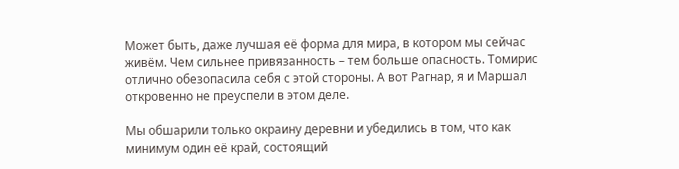Может быть, даже лучшая её форма для мира, в котором мы сейчас живём. Чем сильнее привязанность – тем больше опасность. Томирис отлично обезопасила себя с этой стороны. А вот Рагнар, я и Маршал откровенно не преуспели в этом деле.

Мы обшарили только окраину деревни и убедились в том, что как минимум один её край, состоящий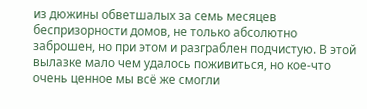из дюжины обветшалых за семь месяцев беспризорности домов, не только абсолютно заброшен, но при этом и разграблен подчистую. В этой вылазке мало чем удалось поживиться, но кое-что очень ценное мы всё же смогли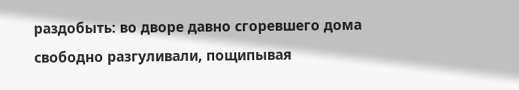раздобыть: во дворе давно сгоревшего дома свободно разгуливали, пощипывая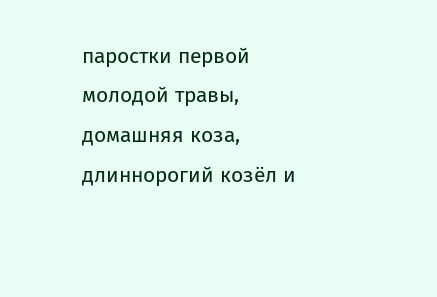паростки первой молодой травы, домашняя коза, длиннорогий козёл и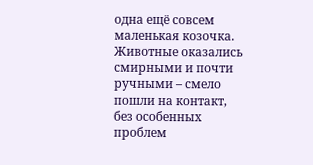одна ещё совсем маленькая козочка. Животные оказались смирными и почти ручными – смело пошли на контакт, без особенных проблем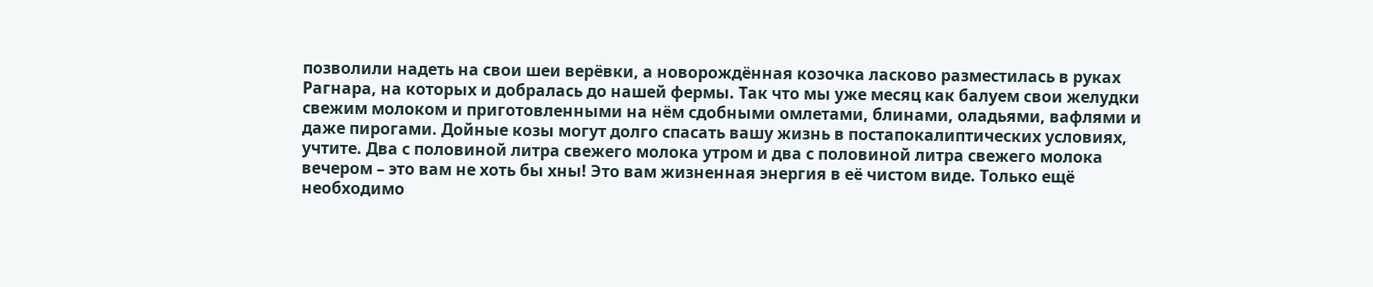позволили надеть на свои шеи верёвки, а новорождённая козочка ласково разместилась в руках Рагнара, на которых и добралась до нашей фермы. Так что мы уже месяц как балуем свои желудки свежим молоком и приготовленными на нём сдобными омлетами, блинами, оладьями, вафлями и даже пирогами. Дойные козы могут долго спасать вашу жизнь в постапокалиптических условиях, учтите. Два с половиной литра свежего молока утром и два с половиной литра свежего молока вечером – это вам не хоть бы хны! Это вам жизненная энергия в её чистом виде. Только ещё необходимо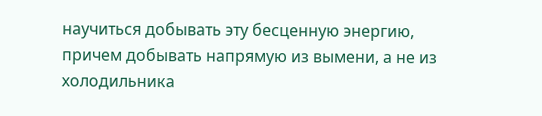научиться добывать эту бесценную энергию, причем добывать напрямую из вымени, а не из холодильника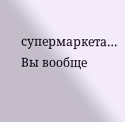супермаркета… Вы вообще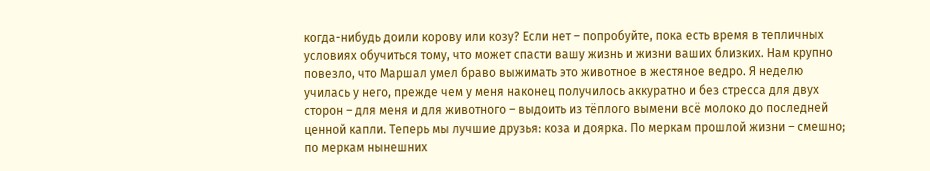когда-нибудь доили корову или козу? Если нет – попробуйте, пока есть время в тепличных условиях обучиться тому, что может спасти вашу жизнь и жизни ваших близких. Нам крупно повезло, что Маршал умел браво выжимать это животное в жестяное ведро. Я неделю училась у него, прежде чем у меня наконец получилось аккуратно и без стресса для двух сторон – для меня и для животного – выдоить из тёплого вымени всё молоко до последней ценной капли. Теперь мы лучшие друзья: коза и доярка. По меркам прошлой жизни – смешно; по меркам нынешних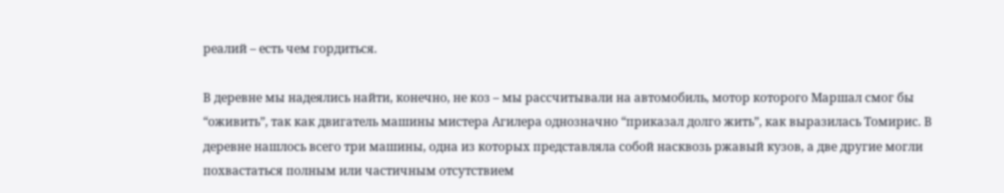реалий – есть чем гордиться.

В деревне мы надеялись найти, конечно, не коз – мы рассчитывали на автомобиль, мотор которого Маршал смог бы “оживить”, так как двигатель машины мистера Агилера однозначно “приказал долго жить”, как выразилась Томирис. В деревне нашлось всего три машины, одна из которых представляла собой насквозь ржавый кузов, а две другие могли похвастаться полным или частичным отсутствием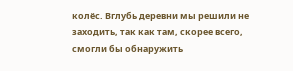колёс. Вглубь деревни мы решили не заходить, так как там, скорее всего, смогли бы обнаружить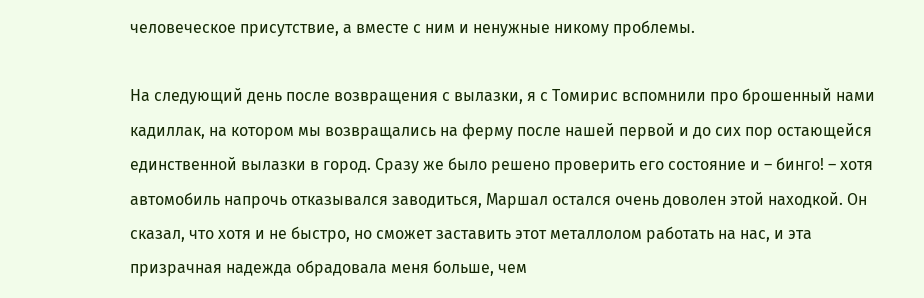человеческое присутствие, а вместе с ним и ненужные никому проблемы.

На следующий день после возвращения с вылазки, я с Томирис вспомнили про брошенный нами кадиллак, на котором мы возвращались на ферму после нашей первой и до сих пор остающейся единственной вылазки в город. Сразу же было решено проверить его состояние и – бинго! – хотя автомобиль напрочь отказывался заводиться, Маршал остался очень доволен этой находкой. Он сказал, что хотя и не быстро, но сможет заставить этот металлолом работать на нас, и эта призрачная надежда обрадовала меня больше, чем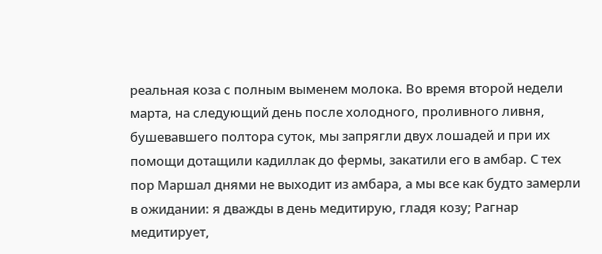реальная коза с полным выменем молока. Во время второй недели марта, на следующий день после холодного, проливного ливня, бушевавшего полтора суток, мы запрягли двух лошадей и при их помощи дотащили кадиллак до фермы, закатили его в амбар. С тех пор Маршал днями не выходит из амбара, а мы все как будто замерли в ожидании: я дважды в день медитирую, гладя козу; Рагнар медитирует,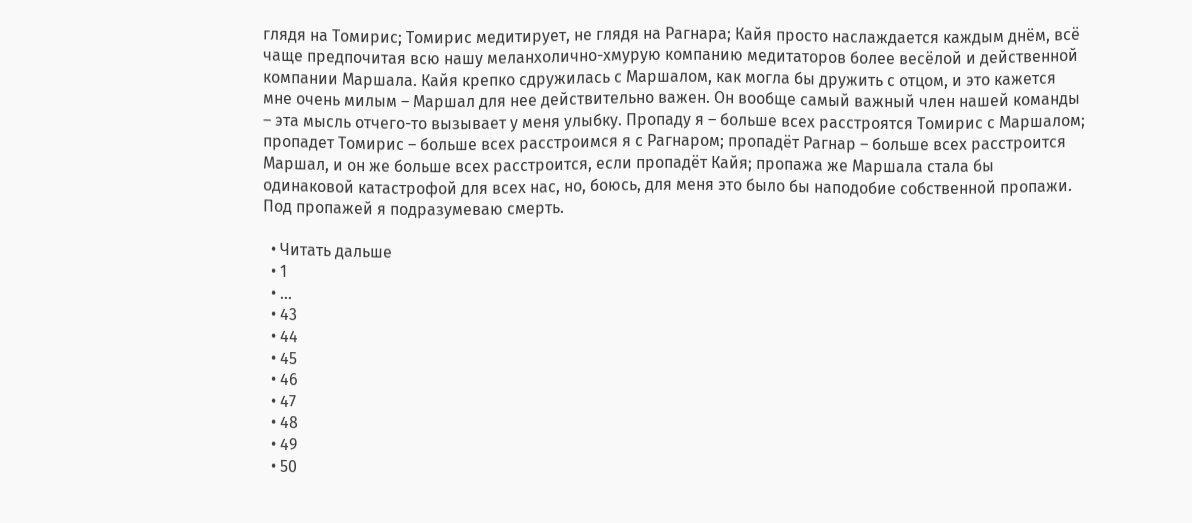глядя на Томирис; Томирис медитирует, не глядя на Рагнара; Кайя просто наслаждается каждым днём, всё чаще предпочитая всю нашу меланхолично-хмурую компанию медитаторов более весёлой и действенной компании Маршала. Кайя крепко сдружилась с Маршалом, как могла бы дружить с отцом, и это кажется мне очень милым – Маршал для нее действительно важен. Он вообще самый важный член нашей команды – эта мысль отчего-то вызывает у меня улыбку. Пропаду я – больше всех расстроятся Томирис с Маршалом; пропадет Томирис – больше всех расстроимся я с Рагнаром; пропадёт Рагнар – больше всех расстроится Маршал, и он же больше всех расстроится, если пропадёт Кайя; пропажа же Маршала стала бы одинаковой катастрофой для всех нас, но, боюсь, для меня это было бы наподобие собственной пропажи. Под пропажей я подразумеваю смерть.

  • Читать дальше
  • 1
  • ...
  • 43
  • 44
  • 45
  • 46
  • 47
  • 48
  • 49
  • 50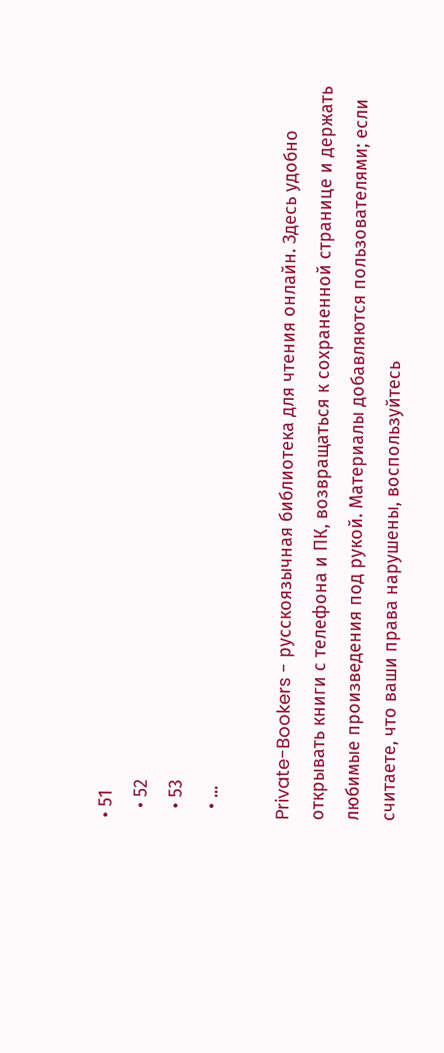• 51
  • 52
  • 53
  • ...

Private-Bookers - русскоязычная библиотека для чтения онлайн. Здесь удобно открывать книги с телефона и ПК, возвращаться к сохраненной странице и держать любимые произведения под рукой. Материалы добавляются пользователями; если считаете, что ваши права нарушены, воспользуйтесь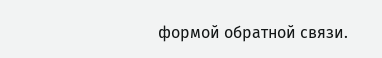формой обратной связи.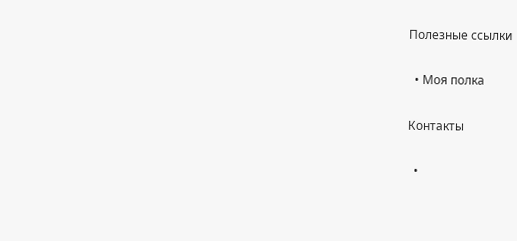Полезные ссылки

  • Моя полка

Контакты

  •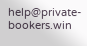help@private-bookers.win